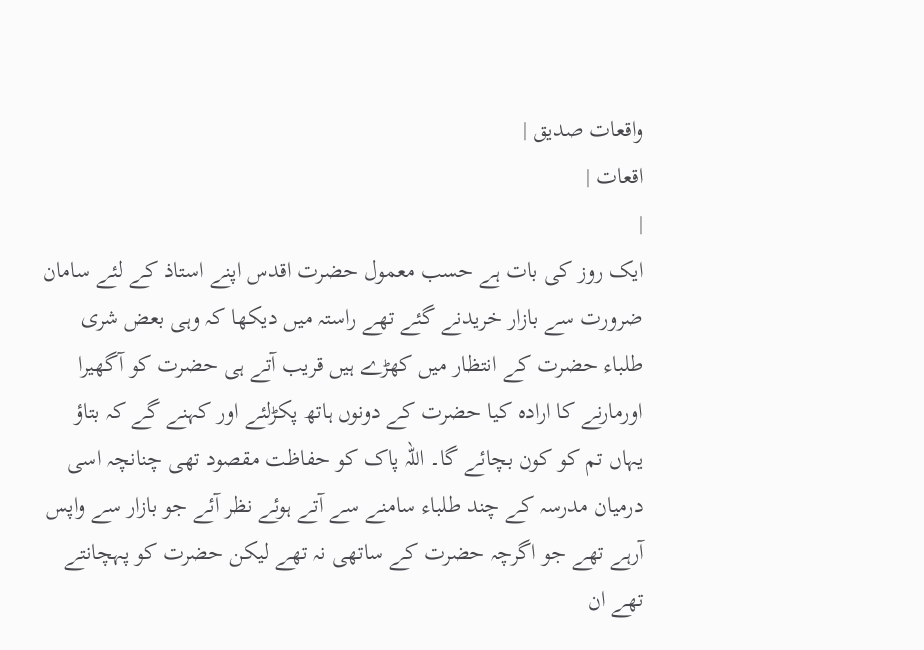واقعات صدیق |
اقعات |
|
ایک روز کی بات ہے حسب معمول حضرت اقدس اپنے استاذ کے لئے سامان ضرورت سے بازار خریدنے گئے تھے راستہ میں دیکھا کہ وہی بعض شری طلباء حضرت کے انتظار میں کھڑے ہیں قریب آتے ہی حضرت کو آگھیرا اورمارنے کا ارادہ کیا حضرت کے دونوں ہاتھ پکڑلئے اور کہنے گے کہ بتاؤ یہاں تم کو کون بچائے گا۔ اللہ پاک کو حفاظت مقصود تھی چنانچہ اسی درمیان مدرسہ کے چند طلباء سامنے سے آتے ہوئے نظر آئے جو بازار سے واپس آرہے تھے جو اگرچہ حضرت کے ساتھی نہ تھے لیکن حضرت کو پہچانتے تھے ان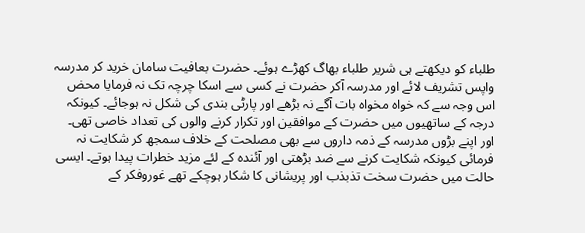طلباء کو دیکھتے ہی شریر طلباء بھاگ کھڑے ہوئے۔ حضرت بعافیت سامان خرید کر مدرسہ واپس تشریف لائے اور مدرسہ آکر حضرت نے کسی سے اسکا چرچہ تک نہ فرمایا محض اس وجہ سے کہ خواہ مخواہ بات آگے نہ بڑھے اور پارٹی بندی کی شکل نہ ہوجائے۔ کیونکہ درجہ کے ساتھیوں میں حضرت کے موافقین اور تکرار کرنے والوں کی تعداد خاصی تھی۔ اور اپنے بڑوں مدرسہ کے ذمہ داروں سے بھی مصلحت کے خلاف سمجھ کر شکایت نہ فرمائی کیونکہ شکایت کرنے سے ضد بڑھتی اور آئندہ کے لئے مزید خطرات پیدا ہوتے۔ ایسی حالت میں حضرت سخت تذبذب اور پریشانی کا شکار ہوچکے تھے غوروفکر کے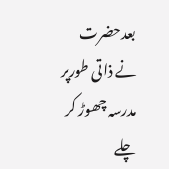بعدحضرت نے ذاتی طورپر مدرسہ چھوڑ کر چلے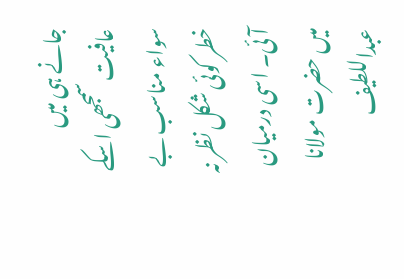جانے ہی میں عافیت سمجھی اسکے سواء مناسب بے خطر کوئی شکل نظر نہ آئی۔ اسی درمیان میں حضرت مولانا عبداللطیف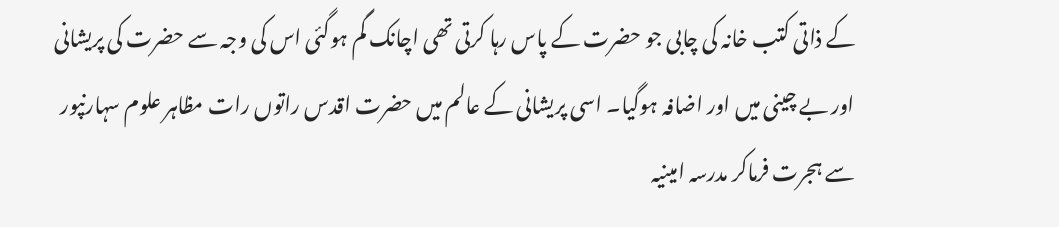کے ذاتی کتب خانہ کی چابی جو حضرت کے پاس رہا کرتی تھی اچانک گم ہوگئی اس کی وجہ سے حضرت کی پریشانی اور بے چینی میں اور اضافہ ہوگیا۔ اسی پریشانی کے عالم میں حضرت اقدس راتوں رات مظاہر علوم سہارنپور سے ہجرت فرماکر مدرسہ امینیہ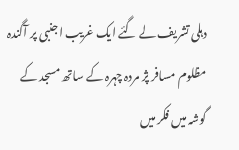دہلی تشریف لے گئے ایک غریب اجنبی پر آگندہ مظلوم مسافر پژ مردہ چہرہ کے ساتھ مسجد کے گوشہ میں فکر میں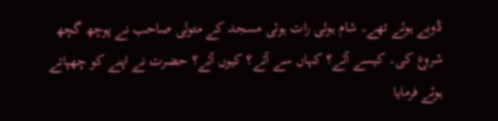ڈوبے ہوئے تھے۔ شام ہوئی رات ہوئی مسجد کے متولی صاحب نے پوچھ گچھ شروع کی۔ کیسے آئے؟ کہاں سے آئے؟ کیوں آئے؟ حضرت نے اپنے کو چھپاتے ہوئے فرمایا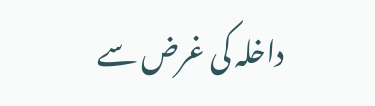داخلہ کی غرض سے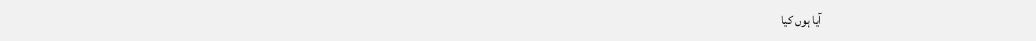آیا ہوں کیا